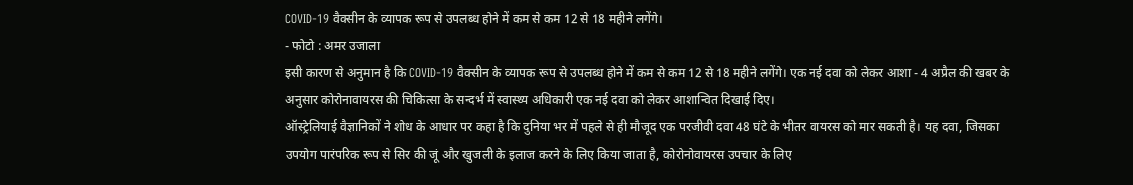COVID-19 वैक्सीन के व्यापक रूप से उपलब्ध होने में कम से कम 12 से 18 महीने लगेंगे।
- फोटो : अमर उजाला
इसी कारण से अनुमान है कि COVID-19 वैक्सीन के व्यापक रूप से उपलब्ध होने में कम से कम 12 से 18 महीने लगेंगे। एक नई दवा को लेकर आशा - 4 अप्रैल की खबर के अनुसार कोरोनावायरस की चिकित्सा के सन्दर्भ में स्वास्थ्य अधिकारी एक नई दवा को लेकर आशान्वित दिखाई दिए।
ऑस्ट्रेलियाई वैज्ञानिकों ने शोध के आधार पर कहा है कि दुनिया भर में पहले से ही मौजूद एक परजीवी दवा 48 घंटे के भीतर वायरस को मार सकती है। यह दवा, जिसका उपयोग पारंपरिक रूप से सिर की जूं और खुजली के इलाज करने के लिए किया जाता है, कोरोनोवायरस उपचार के लिए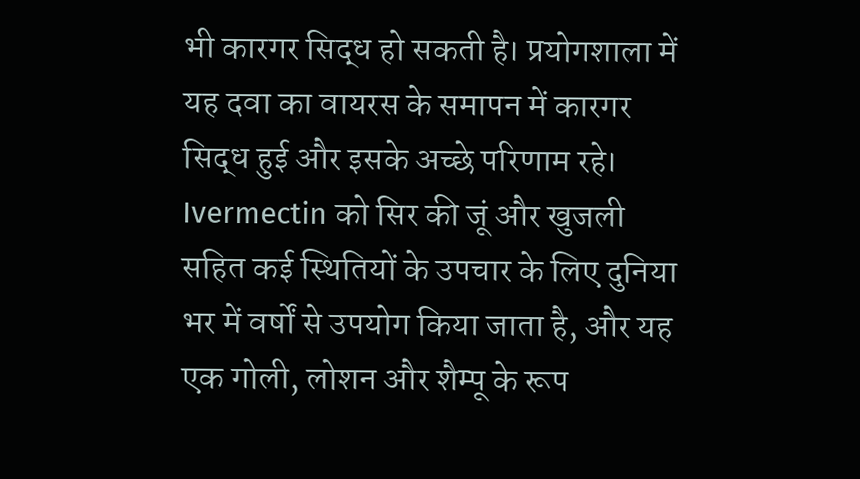भी कारगर सिद्ध हो सकती है। प्रयोगशाला में यह दवा का वायरस के समापन में कारगर सिद्ध हुई और इसके अच्छे परिणाम रहे।
Ivermectin को सिर की जूं और खुजली सहित कई स्थितियों के उपचार के लिए दुनिया भर में वर्षों से उपयोग किया जाता है, और यह एक गोली, लोशन और शैम्पू के रूप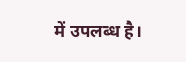में उपलब्ध है।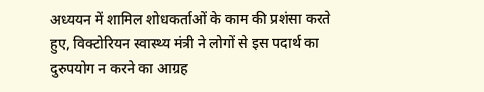अध्ययन में शामिल शोधकर्ताओं के काम की प्रशंसा करते हुए, विक्टोरियन स्वास्थ्य मंत्री ने लोगों से इस पदार्थ का दुरुपयोग न करने का आग्रह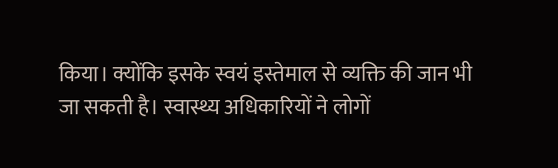किया। क्योंकि इसके स्वयं इस्तेमाल से व्यक्ति की जान भी जा सकती है। स्वास्थ्य अधिकारियों ने लोगों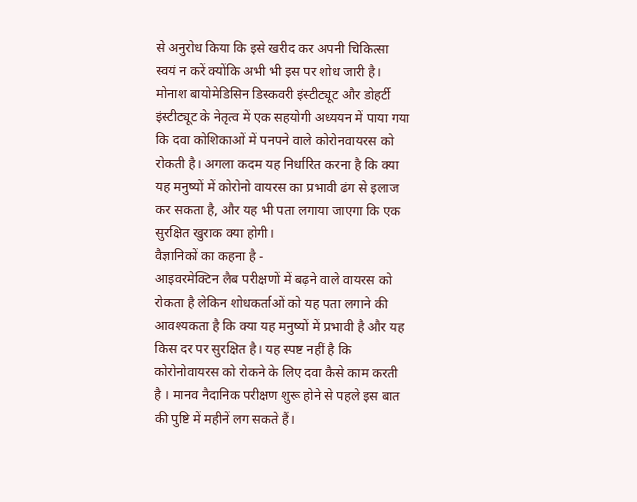से अनुरोध किया कि इसे खरीद कर अपनी चिकित्सा स्वयं न करें क्योंकि अभी भी इस पर शोध जारी है।
मोनाश बायोमेडिसिन डिस्कवरी इंस्टीट्यूट और डोहर्टी इंस्टीट्यूट के नेतृत्व में एक सहयोगी अध्ययन में पाया गया कि दवा कोशिकाओं में पनपने वाले कोरोनवायरस को रोकती है। अगला कदम यह निर्धारित करना है कि क्या यह मनुष्यों में कोरोनो वायरस का प्रभावी ढंग से इलाज कर सकता है, और यह भी पता लगाया जाएगा कि एक सुरक्षित खुराक क्या होगी।
वैज्ञानिकों का कहना है -
आइवरमेक्टिन लैब परीक्षणों में बढ़ने वाले वायरस को रोकता है लेकिन शोधकर्ताओं को यह पता लगाने की आवश्यकता है कि क्या यह मनुष्यों में प्रभावी है और यह किस दर पर सुरक्षित है। यह स्पष्ट नहीं है कि कोरोनोवायरस को रोकने के लिए दवा कैसे काम करती है । मानव नैदानिक परीक्षण शुरू होने से पहले इस बात की पुष्टि में महीनें लग सकते हैं।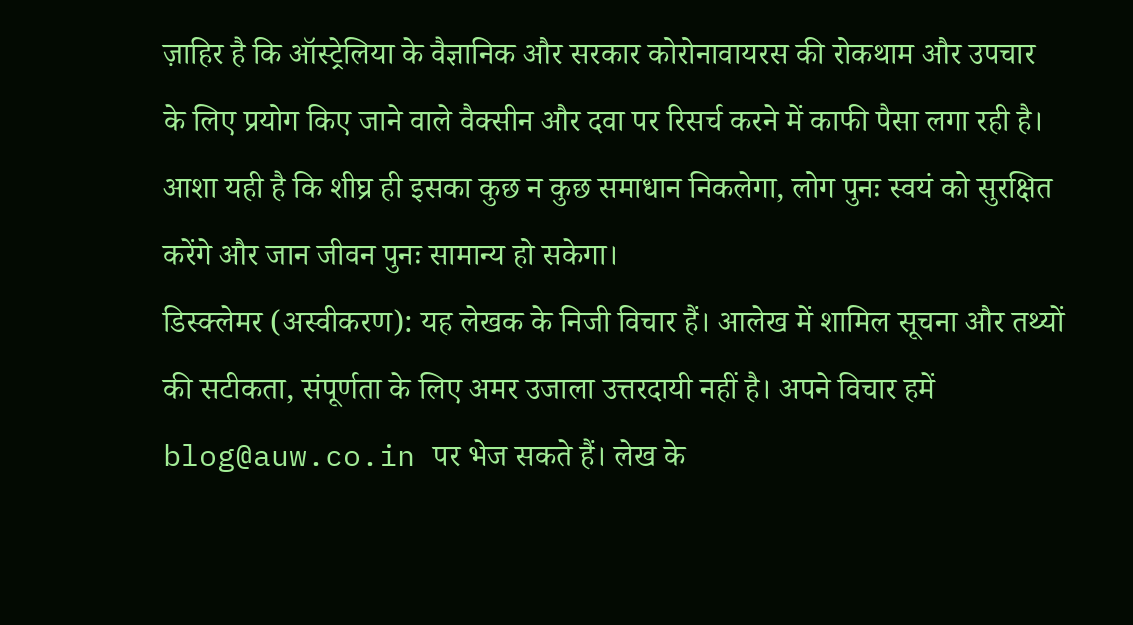ज़ाहिर है कि ऑस्ट्रेलिया के वैज्ञानिक और सरकार कोरोनावायरस की रोकथाम और उपचार के लिए प्रयोग किए जाने वाले वैक्सीन और दवा पर रिसर्च करने में काफी पैसा लगा रही है। आशा यही है कि शीघ्र ही इसका कुछ न कुछ समाधान निकलेगा, लोग पुनः स्वयं को सुरक्षित करेंगे और जान जीवन पुनः सामान्य हो सकेगा।
डिस्क्लेमर (अस्वीकरण): यह लेखक के निजी विचार हैं। आलेख में शामिल सूचना और तथ्यों की सटीकता, संपूर्णता के लिए अमर उजाला उत्तरदायी नहीं है। अपने विचार हमें blog@auw.co.in पर भेज सकते हैं। लेख के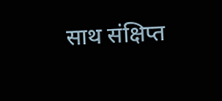साथ संक्षिप्त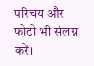परिचय और फोटो भी संलग्न करें।